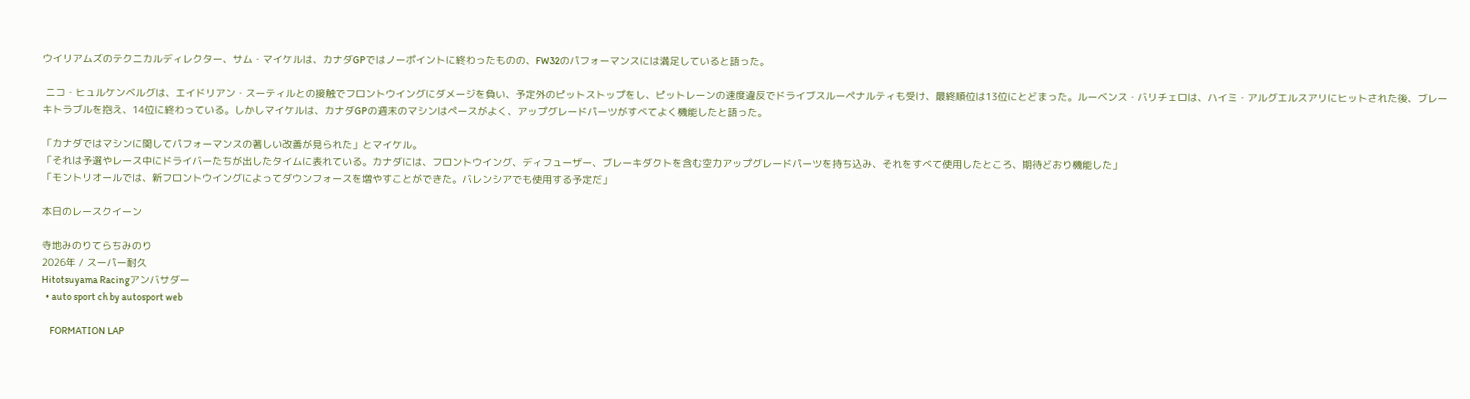ウイリアムズのテクニカルディレクター、サム・マイケルは、カナダGPではノーポイントに終わったものの、FW32のパフォーマンスには満足していると語った。

 ニコ・ヒュルケンベルグは、エイドリアン・スーティルとの接触でフロントウイングにダメージを負い、予定外のピットストップをし、ピットレーンの速度違反でドライブスルーペナルティも受け、最終順位は13位にとどまった。ルーベンス・バリチェロは、ハイミ・アルグエルスアリにヒットされた後、ブレーキトラブルを抱え、14位に終わっている。しかしマイケルは、カナダGPの週末のマシンはペースがよく、アップグレードパーツがすべてよく機能したと語った。

「カナダではマシンに関してパフォーマンスの著しい改善が見られた」とマイケル。
「それは予選やレース中にドライバーたちが出したタイムに表れている。カナダには、フロントウイング、ディフューザー、ブレーキダクトを含む空力アップグレードパーツを持ち込み、それをすべて使用したところ、期待どおり機能した」
「モントリオールでは、新フロントウイングによってダウンフォースを増やすことができた。バレンシアでも使用する予定だ」

本日のレースクイーン

寺地みのりてらちみのり
2026年 / スーパー耐久
Hitotsuyama Racingアンバサダー
  • auto sport ch by autosport web

    FORMATION LAP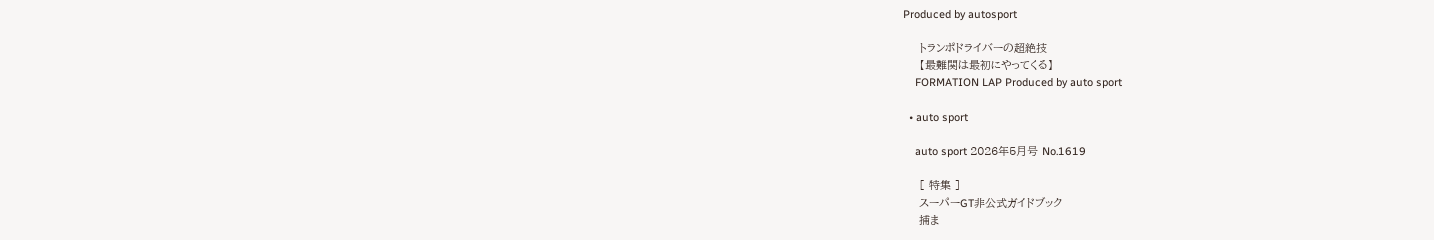Produced by autosport

    トランポドライバーの超絶技
    【最難関は最初にやってくる】
    FORMATION LAP Produced by auto sport

  • auto sport

    auto sport 2026年5月号 No.1619

    [ 特集 ]
    スーパーGT非公式ガイドブック
    捕ま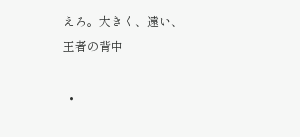えろ。大きく、遠い、王者の背中

  •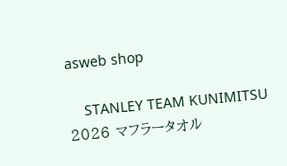asweb shop

    STANLEY TEAM KUNIMITSU 2026 マフラータオル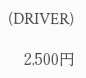(DRIVER)

    2,500円